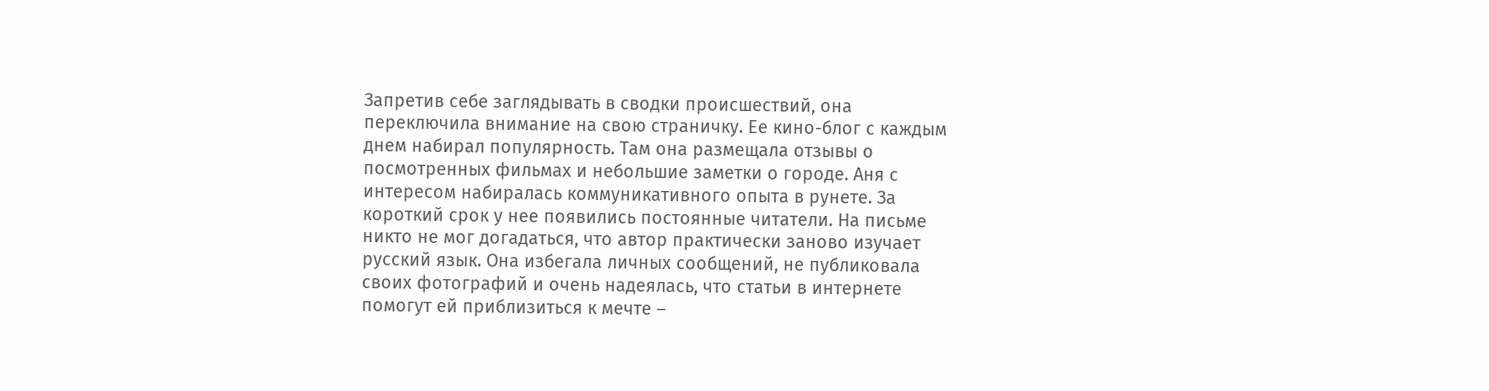Запретив себе заглядывать в сводки происшествий, она переключила внимание на свою страничку. Ее кино-блог с каждым днем набирал популярность. Там она размещала отзывы о посмотренных фильмах и небольшие заметки о городе. Аня с интересом набиралась коммуникативного опыта в рунете. За короткий срок у нее появились постоянные читатели. На письме никто не мог догадаться, что автор практически заново изучает русский язык. Она избегала личных сообщений, не публиковала своих фотографий и очень надеялась, что статьи в интернете помогут ей приблизиться к мечте –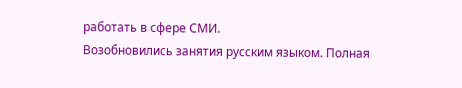работать в сфере СМИ.
Возобновились занятия русским языком. Полная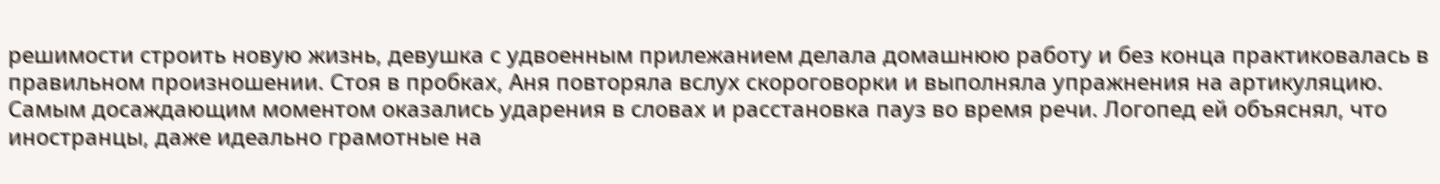решимости строить новую жизнь, девушка с удвоенным прилежанием делала домашнюю работу и без конца практиковалась в правильном произношении. Стоя в пробках, Аня повторяла вслух скороговорки и выполняла упражнения на артикуляцию. Самым досаждающим моментом оказались ударения в словах и расстановка пауз во время речи. Логопед ей объяснял, что иностранцы, даже идеально грамотные на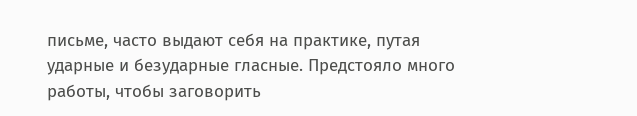письме, часто выдают себя на практике, путая ударные и безударные гласные. Предстояло много работы, чтобы заговорить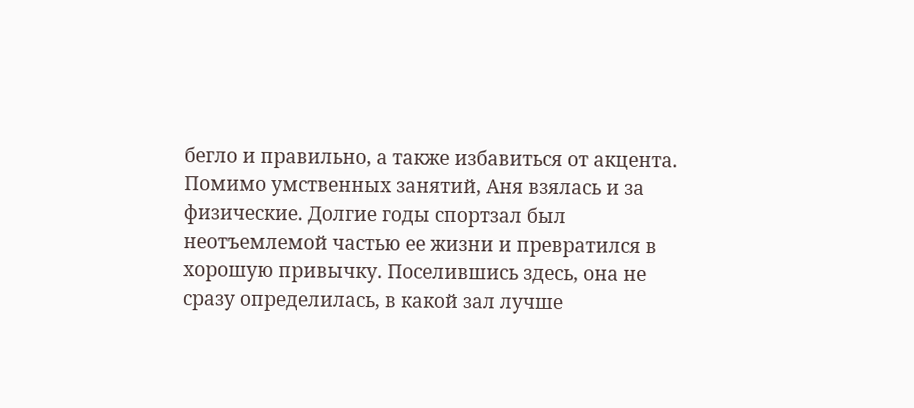бегло и правильно, а также избавиться от акцента.
Помимо умственных занятий, Аня взялась и за физические. Долгие годы спортзал был неотъемлемой частью ее жизни и превратился в хорошую привычку. Поселившись здесь, она не сразу определилась, в какой зал лучше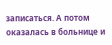записаться. А потом оказалась в больнице и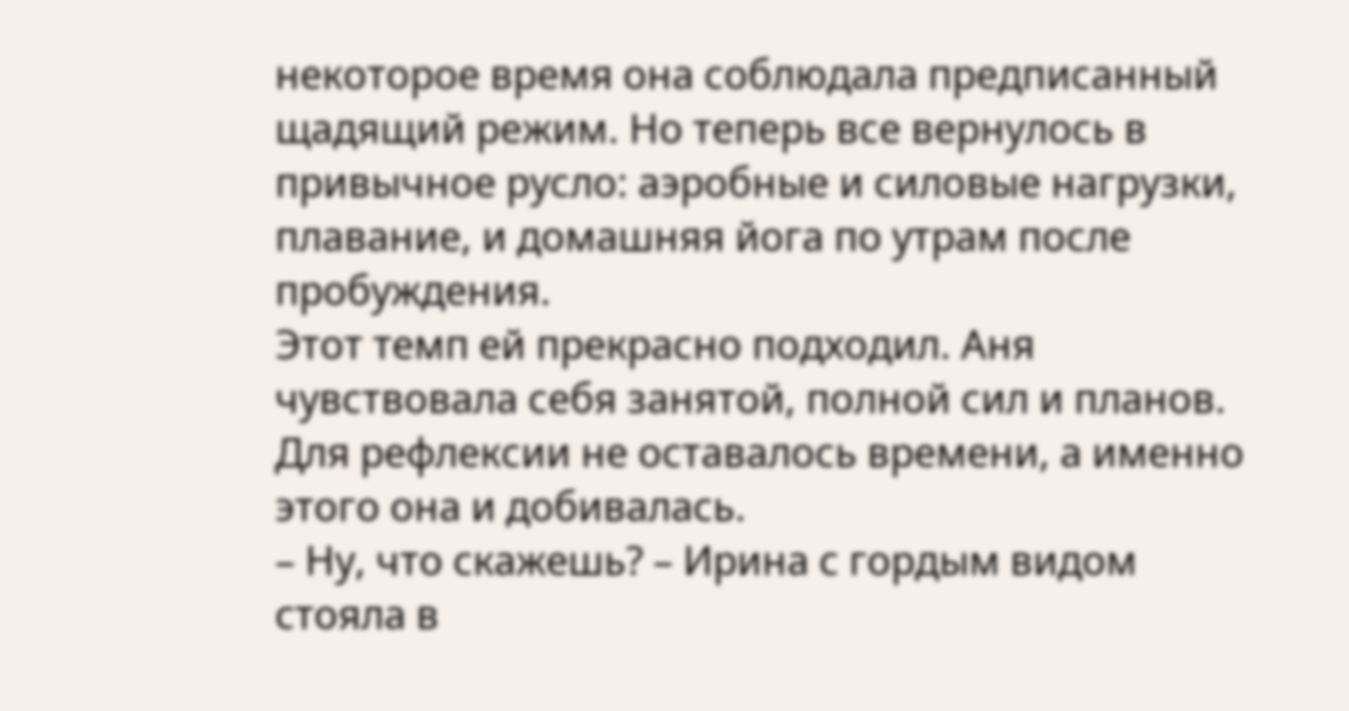некоторое время она соблюдала предписанный щадящий режим. Но теперь все вернулось в привычное русло: аэробные и силовые нагрузки, плавание, и домашняя йога по утрам после пробуждения.
Этот темп ей прекрасно подходил. Аня чувствовала себя занятой, полной сил и планов. Для рефлексии не оставалось времени, а именно этого она и добивалась.
– Ну, что скажешь? – Ирина с гордым видом стояла в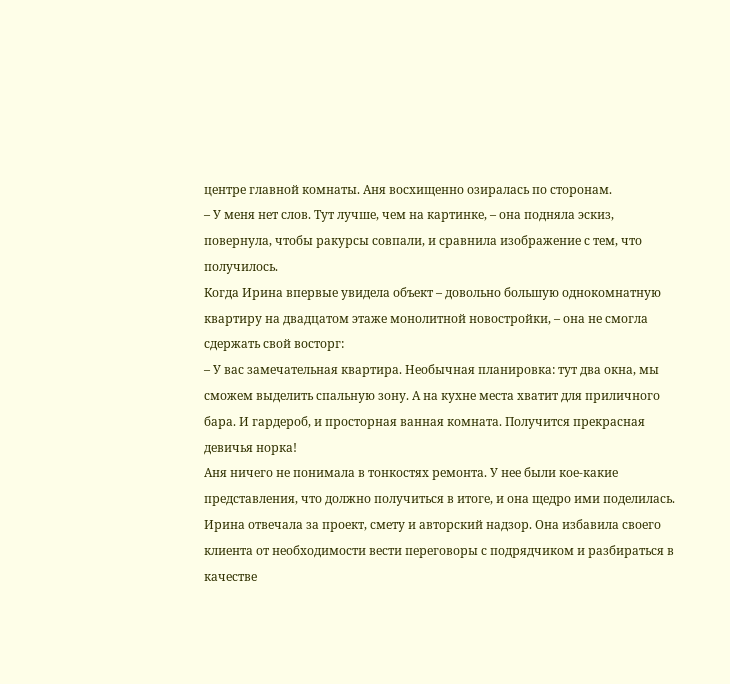центре главной комнаты. Аня восхищенно озиралась по сторонам.
– У меня нет слов. Тут лучше, чем на картинке, – она подняла эскиз, повернула, чтобы ракурсы совпали, и сравнила изображение с тем, что получилось.
Когда Ирина впервые увидела объект – довольно большую однокомнатную квартиру на двадцатом этаже монолитной новостройки, – она не смогла сдержать свой восторг:
– У вас замечательная квартира. Необычная планировка: тут два окна, мы сможем выделить спальную зону. А на кухне места хватит для приличного бара. И гардероб, и просторная ванная комната. Получится прекрасная девичья норка!
Аня ничего не понимала в тонкостях ремонта. У нее были кое-какие представления, что должно получиться в итоге, и она щедро ими поделилась. Ирина отвечала за проект, смету и авторский надзор. Она избавила своего клиента от необходимости вести переговоры с подрядчиком и разбираться в качестве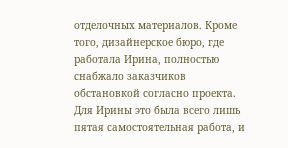отделочных материалов. Кроме того, дизайнерское бюро, где работала Ирина, полностью снабжало заказчиков обстановкой согласно проекта. Для Ирины это была всего лишь пятая самостоятельная работа, и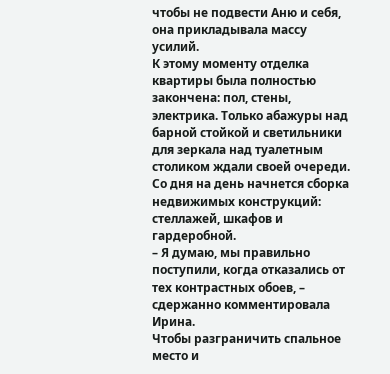чтобы не подвести Аню и себя, она прикладывала массу усилий.
К этому моменту отделка квартиры была полностью закончена: пол, стены, электрика. Только абажуры над барной стойкой и светильники для зеркала над туалетным столиком ждали своей очереди. Со дня на день начнется сборка недвижимых конструкций: стеллажей, шкафов и гардеробной.
– Я думаю, мы правильно поступили, когда отказались от тех контрастных обоев, – сдержанно комментировала Ирина.
Чтобы разграничить спальное место и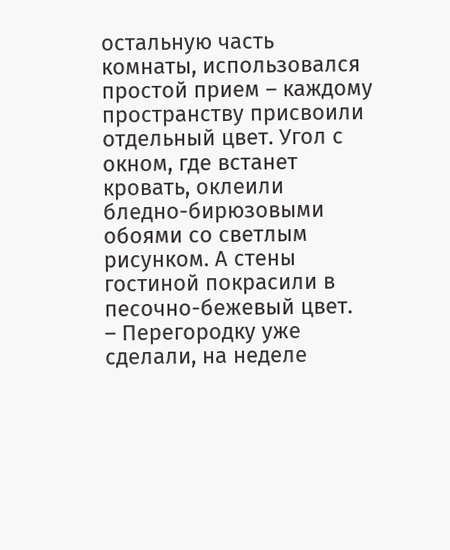остальную часть комнаты, использовался простой прием – каждому пространству присвоили отдельный цвет. Угол с окном, где встанет кровать, оклеили бледно-бирюзовыми обоями со светлым рисунком. А стены гостиной покрасили в песочно-бежевый цвет.
– Перегородку уже сделали, на неделе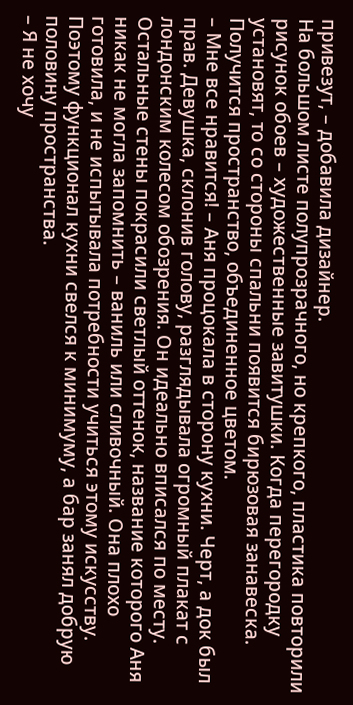привезут, – добавила дизайнер.
На большом листе полупрозрачного, но крепкого, пластика повторили рисунок обоев – художественные завитушки. Когда перегородку установят, то со стороны спальни появится бирюзовая занавеска. Получится пространство, объединенное цветом.
– Мне все нравится! – Аня процокала в сторону кухни. Черт, а док был прав. Девушка, склонив голову, разглядывала огромный плакат с лондонским колесом обозрения. Он идеально вписался по месту. Остальные стены покрасили светлый оттенок, название которого Аня никак не могла запомнить – ваниль или сливочный. Она плохо готовила, и не испытывала потребности учиться этому искусству. Поэтому функционал кухни свелся к минимуму, а бар занял добрую половину пространства.
– Я не хочу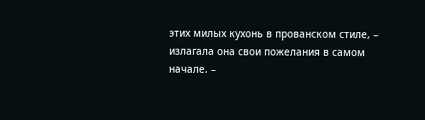этих милых кухонь в прованском стиле, – излагала она свои пожелания в самом начале. –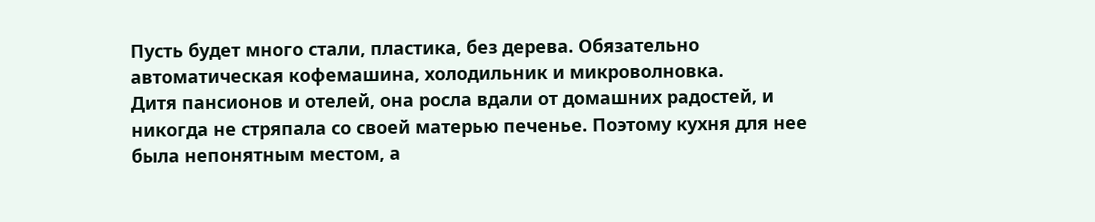Пусть будет много стали, пластика, без дерева. Обязательно автоматическая кофемашина, холодильник и микроволновка.
Дитя пансионов и отелей, она росла вдали от домашних радостей, и никогда не стряпала со своей матерью печенье. Поэтому кухня для нее была непонятным местом, а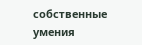собственные умения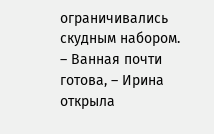ограничивались скудным набором.
– Ванная почти готова, – Ирина открыла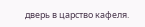дверь в царство кафеля.